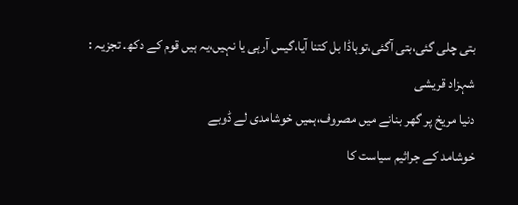بتی چلی گئی،بتی آگئی،توہاڈا بل کتنا آیا،گیس آرہی یا نہیں،یہ ہیں قوم کے دکھ۔ تجزیہ : شہزاد قریشی
دنیا مریخ پر گھر بنانے میں مصروف،ہمیں خوشامدی لے ڈوبے
خوشامد کے جراثیم سیاست کا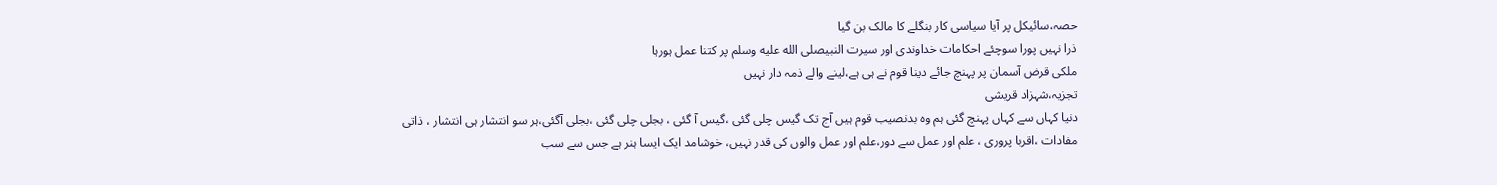حصہ،سائیکل پر آیا سیاسی کار بنگلے کا مالک بن گیا
ذرا نہیں پورا سوچئے احکامات خداوندی اور سیرت النبیصلى الله عليه وسلم پر کتنا عمل ہورہا
ملکی قرض آسمان پر پہنچ جائے دینا قوم نے ہی ہے،لینے والے ذمہ دار نہیں
تجزیہ،شہزاد قریشی
دنیا کہاں سے کہاں پہنچ گئی ہم وہ بدنصیب قوم ہیں آج تک گیس چلی گئی ،گیس آ گئی ، بجلی چلی گئی ،بجلی آگئی،ہر سو انتشار ہی انتشار ، ذاتی مفادات ،اقربا پروری ، علم اور عمل سے دور،علم اور عمل والوں کی قدر نہیں، خوشامد ایک ایسا ہنر ہے جس سے سب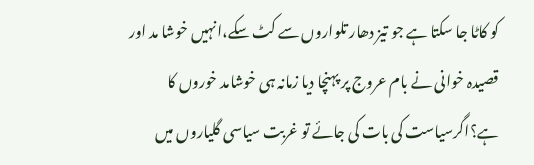کو کاٹا جا سکتا ہے جو تیز دھار تلواروں سے کٹ سکے،انہیں خوشا مد اور قصیدہ خوانی نے بام عروج پر پہنچا دیا زمانہ ہی خوشامد خوروں کا ہے؟اگرسیاست کی بات کی جائے تو غربت سیاسی گلیاروں میں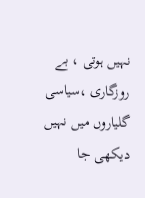نہیں ہوتی ، بے روزگاری ،سیاسی گلیاروں میں نہیں دیکھی جا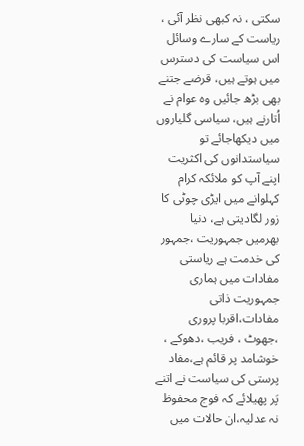سکتی ، نہ کبھی نظر آئی ، ریاست کے سارے وسائل اس سیاست کی دسترس میں ہوتے ہیں، قرضے جتنے بھی بڑھ جائیں وہ عوام نے اُتارنے ہیں، سیاسی گلیاروں میں دیکھاجائے تو سیاستدانوں کی اکثریت اپنے آپ کو ملائکہ کرام کہلوانے میں ایڑی چوٹی کا زور لگادیتی ہے، دنیا بھرمیں جمہوریت ،جمہور کی خدمت ہے ریاستی مفادات میں ہماری جمہوریت ذاتی مفادات،اقربا پروری ،جھوٹ ، فریب ،دھوکے ، خوشامد پر قائم ہے،مفاد پرستی کی سیاست نے اتنے پَر پھیلائے کہ فوج محفوظ نہ عدلیہ،ان حالات میں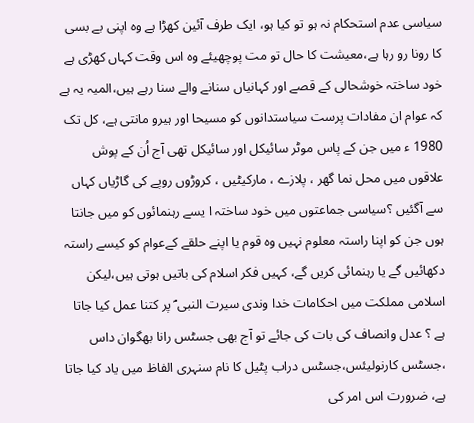سیاسی عدم استحکام نہ ہو تو کیا ہو، ایک طرف آئین کھڑا ہے وہ اپنی بے بسی کا رونا رو رہا ہے،معیشت کا حال تو مت پوچھیئے وہ اس وقت کہاں کھڑی ہے خود ساختہ خوشحالی کے قصے اور کہانیاں سنانے والے سنا رہے ہیں،المیہ یہ ہے کہ عوام ان مفادات پرست سیاستدانوں کو مسیحا اور ہیرو مانتی ہے، کل تک 1980 ء میں جن کے پاس موٹر سائیکل اور سائیکل تھی آج اُن کے پوش علاقوں میں محل نما گھر ، پلازے ، مارکیٹیں ، کروڑوں روپے کی گاڑیاں کہاں سے آگئیں ؟سیاسی جماعتوں میں خود ساختہ ا یسے رہنمائوں کو میں جانتا ہوں جن کو اپنا راستہ معلوم نہیں وہ قوم یا اپنے حلقے کےعوام کو کیسے راستہ دکھائیں گے یا رہنمائی کریں گے، کہیں فکر اسلام کی باتیں ہوتی ہیں،لیکن اسلامی مملکت میں احکامات خدا وندی سیرت النبی ؐ پر کتنا عمل کیا جاتا ہے ؟ عدل وانصاف کی بات کی جائے تو آج بھی جسٹس رانا بھگوان داس ،جسٹس کارنولیئس،جسٹس دراب پٹیل کا نام سنہری الفاظ میں یاد کیا جاتا ہے، ضرورت اس امر کی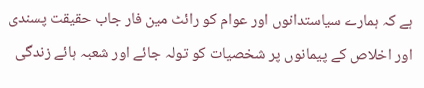ہے کہ ہمارے سیاستدانوں اور عوام کو رائٹ مین فار جاب حقیقت پسندی اور اخلاص کے پیمانوں پر شخصیات کو تولہ جائے اور شعبہ ہائے زندگی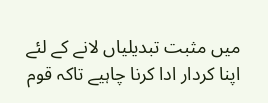میں مثبت تبدیلیاں لانے کے لئے اپنا کردار ادا کرنا چاہیے تاکہ قوم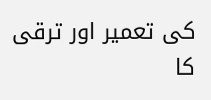کی تعمیر اور ترقی کا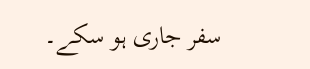سفر جاری ہو سکے۔